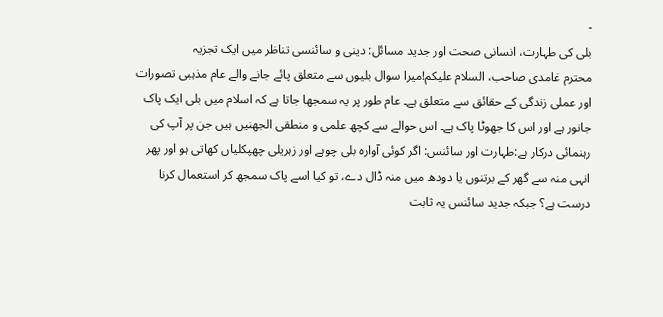-
بلی کی طہارت، انسانی صحت اور جدید مسائل: دینی و سائنسی تناظر میں ایک تجزیہ
محترم غامدی صاحب، السلام علیکم!میرا سوال بلیوں سے متعلق پائے جانے والے عام مذہبی تصورات اور عملی زندگی کے حقائق سے متعلق ہے۔ عام طور پر یہ سمجھا جاتا ہے کہ اسلام میں بلی ایک پاک جانور ہے اور اس کا جھوٹا پاک ہے۔ اس حوالے سے کچھ علمی و منطقی الجھنیں ہیں جن پر آپ کی رہنمائی درکار ہے:طہارت اور سائنس: اگر کوئی آوارہ بلی چوہے اور زہریلی چھپکلیاں کھاتی ہو اور پھر انہی منہ سے گھر کے برتنوں یا دودھ میں منہ ڈال دے، تو کیا اسے پاک سمجھ کر استعمال کرنا درست ہے؟ جبکہ جدید سائنس یہ ثابت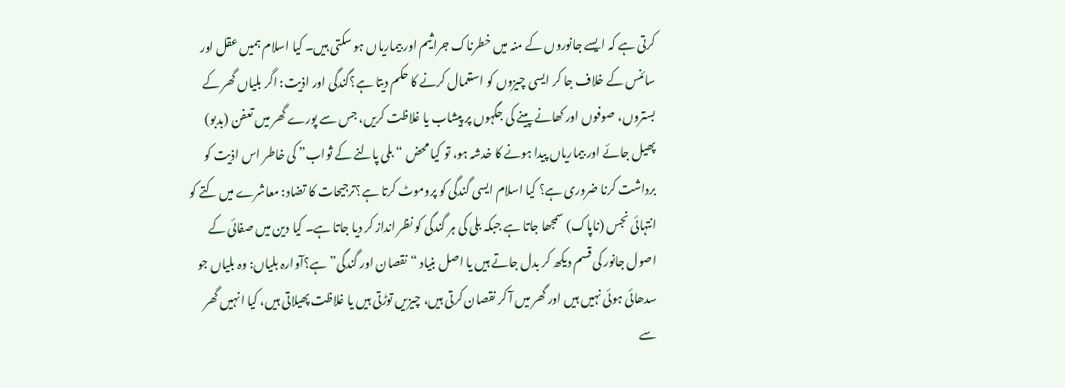کرتی ہے کہ ایسے جانوروں کے منہ میں خطرناک جراثیم اور بیماریاں ہو سکتی ہیں۔ کیا اسلام ہمیں عقل اور سائنس کے خلاف جا کر ایسی چیزوں کو استعمال کرنے کا حکم دیتا ہے؟گندگی اور اذیت: اگر بلیاں گھر کے بستروں، صوفوں اور کھانے پینے کی جگہوں پر پیشاب یا غلاظت کریں، جس سے پورے گھر میں تعفن (بدبو) پھیل جائے اور بیماریاں پیدا ہونے کا خدشہ ہو، تو کیا محض “بلی پالنے کے ثواب” کی خاطر اس اذیت کو برداشت کرنا ضروری ہے؟ کیا اسلام ایسی گندگی کو پروموٹ کرتا ہے؟ترجیحات کا تضاد: معاشرے میں کتے کو انتہائی نجس (ناپاک) سمجھا جاتا ہے جبکہ بلی کی ہر گندگی کو نظر انداز کر دیا جاتا ہے۔ کیا دین میں صفائی کے اصول جانور کی قسم دیکھ کر بدل جاتے ہیں یا اصل بنیاد “نقصان اور گندگی” ہے؟آوارہ بلیاں: وہ بلیاں جو سدھائی ہوئی نہیں ہیں اور گھر میں آ کر نقصان کرتی ہیں، چیزیں توڑتی ہیں یا غلاظت پھیلاتی ہیں، کیا انہیں گھر سے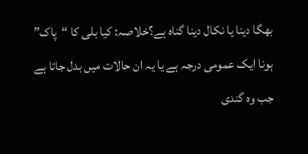بھگا دینا یا نکال دینا گناہ ہے؟خلاصہ: کیا بلی کا “پاک” ہونا ایک عمومی درجہ ہے یا یہ ان حالات میں بدل جاتا ہے جب وہ گندی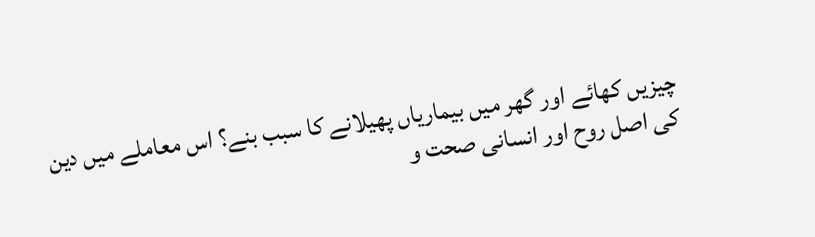چیزیں کھائے اور گھر میں بیماریاں پھیلانے کا سبب بنے؟ اس معاملے میں دین کی اصل روح اور انسانی صحت و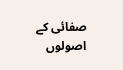صفائی کے اصولوں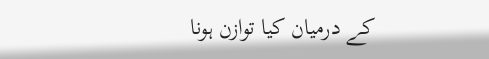کے درمیان کیا توازن ہونا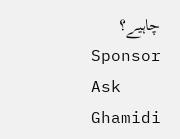چاہیے؟
Sponsor Ask Ghamidi